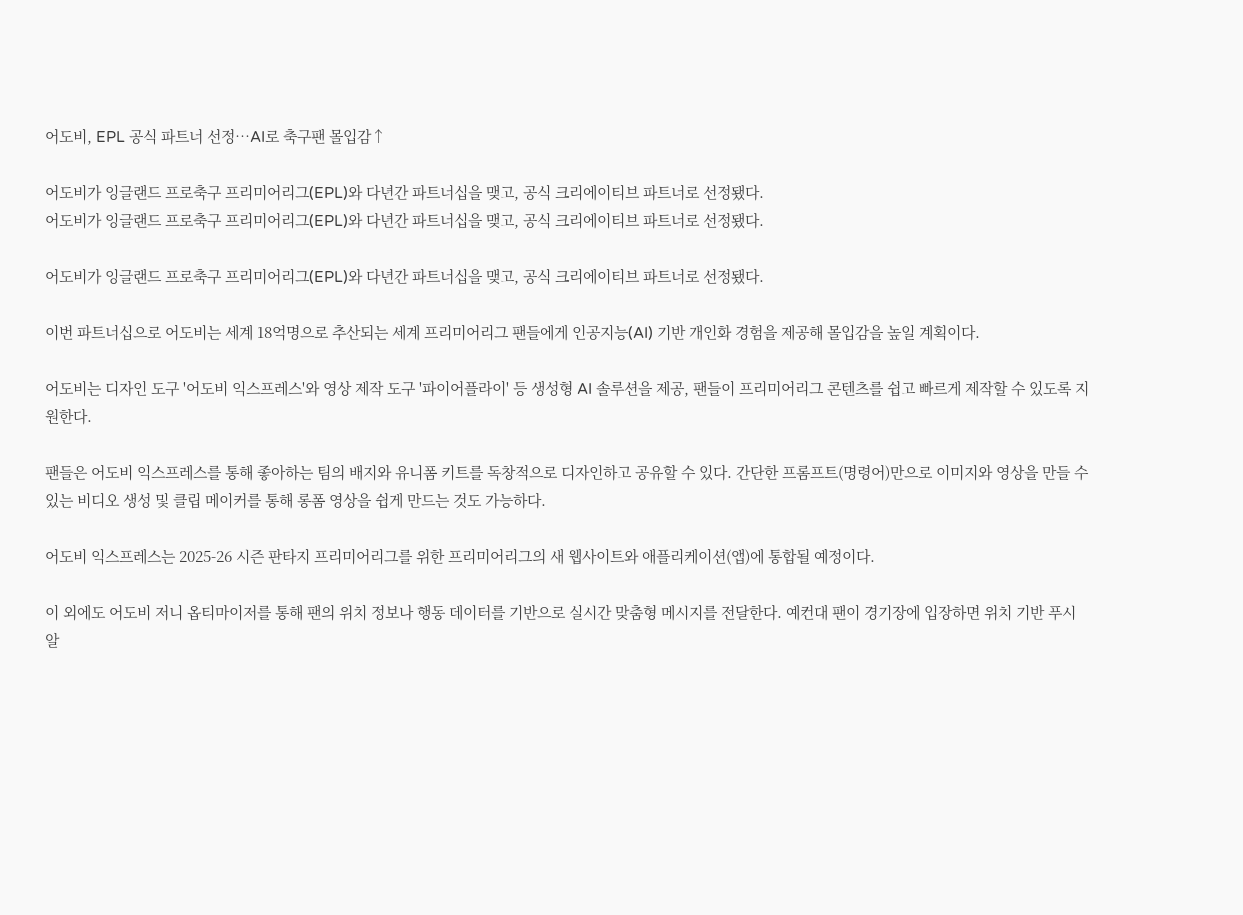어도비, EPL 공식 파트너 선정…AI로 축구팬 몰입감↑

어도비가 잉글랜드 프로축구 프리미어리그(EPL)와 다년간 파트너십을 맺고, 공식 크리에이티브 파트너로 선정됐다.
어도비가 잉글랜드 프로축구 프리미어리그(EPL)와 다년간 파트너십을 맺고, 공식 크리에이티브 파트너로 선정됐다.

어도비가 잉글랜드 프로축구 프리미어리그(EPL)와 다년간 파트너십을 맺고, 공식 크리에이티브 파트너로 선정됐다.

이번 파트너십으로 어도비는 세계 18억명으로 추산되는 세계 프리미어리그 팬들에게 인공지능(AI) 기반 개인화 경험을 제공해 몰입감을 높일 계획이다.

어도비는 디자인 도구 '어도비 익스프레스'와 영상 제작 도구 '파이어플라이' 등 생성형 AI 솔루션을 제공, 팬들이 프리미어리그 콘텐츠를 쉽고 빠르게 제작할 수 있도록 지원한다.

팬들은 어도비 익스프레스를 통해 좋아하는 팀의 배지와 유니폼 키트를 독창적으로 디자인하고 공유할 수 있다. 간단한 프롬프트(명령어)만으로 이미지와 영상을 만들 수 있는 비디오 생성 및 클립 메이커를 통해 롱폼 영상을 쉽게 만드는 것도 가능하다.

어도비 익스프레스는 2025-26 시즌 판타지 프리미어리그를 위한 프리미어리그의 새 웹사이트와 애플리케이션(앱)에 통합될 예정이다.

이 외에도 어도비 저니 옵티마이저를 통해 팬의 위치 정보나 행동 데이터를 기반으로 실시간 맞춤형 메시지를 전달한다. 예컨대 팬이 경기장에 입장하면 위치 기반 푸시 알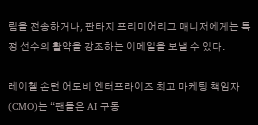림을 전송하거나, 판타지 프리미어리그 매니저에게는 특정 선수의 활약을 강조하는 이메일을 보낼 수 있다.

레이첼 손턴 어도비 엔터프라이즈 최고 마케팅 책임자(CMO)는 “팬들은 AI 구동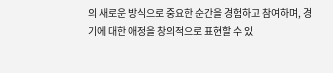의 새로운 방식으로 중요한 순간을 경험하고 참여하며, 경기에 대한 애정을 창의적으로 표현할 수 있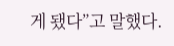게 됐다”고 말했다.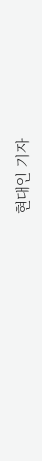현대인 기자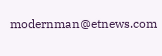modernman@etnews.com